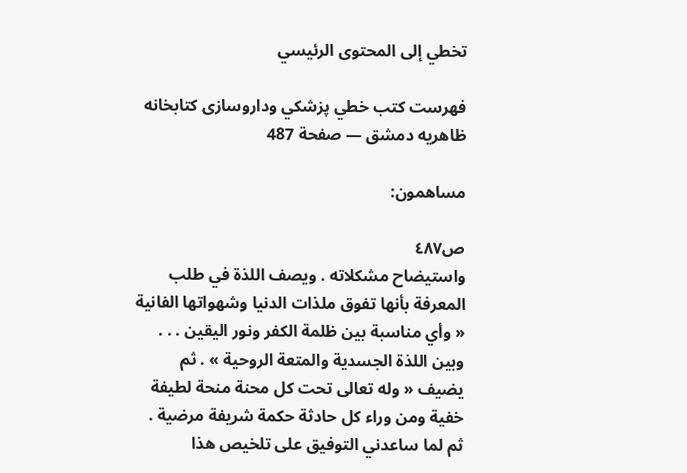تخطي إلى المحتوى الرئيسي

فهرست كتب خطي پزشكي وداروسازى كتابخانه ظاهريه دمشق — صفحة 487

مساهمون:

ص٤٨٧
واستيضاح مشكلاته . ويصف اللذة في طلب المعرفة بأنها تفوق ملذات الدنيا وشهواتها الفانية « وأي مناسبة بين ظلمة الكفر ونور اليقين . . . وبين اللذة الجسدية والمتعة الروحية » . ثم يضيف « وله تعالى تحت كل محنة منحة لطيفة خفية ومن وراء كل حادثة حكمة شريفة مرضية . ثم لما ساعدني التوفيق على تلخيص هذا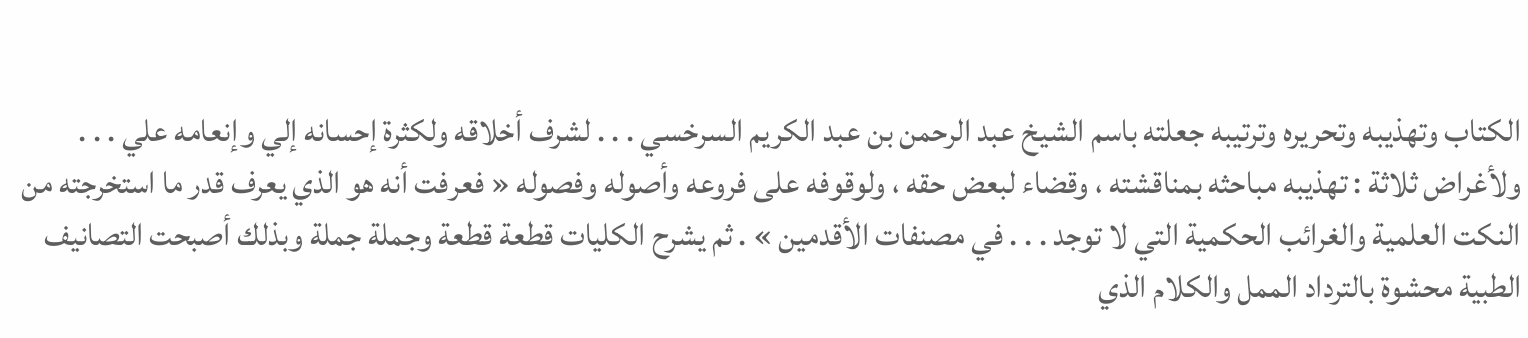الكتاب وتهذيبه وتحريره وترتيبه جعلته باسم الشيخ عبد الرحمن بن عبد الكريم السرخسي . . . لشرف أخلاقه ولكثرة إحسانه إلي وإنعامه علي . . . ولأغراض ثلاثة : تهذيبه مباحثه بمناقشته ، وقضاء لبعض حقه ، ولوقوفه على فروعه وأصوله وفصوله « فعرفت أنه هو الذي يعرف قدر ما استخرجته من النكت العلمية والغرائب الحكمية التي لا توجد . . . في مصنفات الأقدمين » . ثم يشرح الكليات قطعة قطعة وجملة جملة وبذلك أصبحت التصانيف الطبية محشوة بالترداد الممل والكلام الذي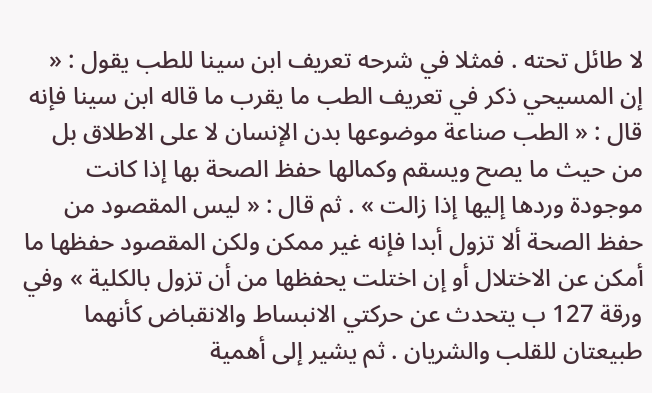لا طائل تحته . فمثلا في شرحه تعريف ابن سينا للطب يقول : « إن المسيحي ذكر في تعريف الطب ما يقرب ما قاله ابن سينا فإنه قال : « الطب صناعة موضوعها بدن الإنسان لا على الاطلاق بل من حيث ما يصح ويسقم وكمالها حفظ الصحة بها إذا كانت موجودة وردها إليها إذا زالت » . ثم قال : « ليس المقصود من حفظ الصحة ألا تزول أبدا فإنه غير ممكن ولكن المقصود حفظها ما أمكن عن الاختلال أو إن اختلت يحفظها من أن تزول بالكلية » وفي ورقة 127 ب يتحدث عن حركتي الانبساط والانقباض كأنهما طبيعتان للقلب والشريان . ثم يشير إلى أهمية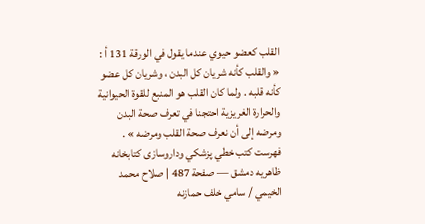القلب كعضو حيوي عندما يقول في الورقة 131 أ : « والقلب كأنه شريان كل البدن ، وشريان كل عضو كأنه قلبه . ولما كان القلب هو المنبع للقوة الحيوانية والحرارة الغريزية احتجنا في تعرف صحة البدن ومرضه إلى أن نعرف صحة القلب ومرضه » .
فهرست كتب خطي پزشكي وداروسازى كتابخانه ظاهريه دمشق — صفحة 487 | صلاح محمد الخيمي / سامي خلف حمازنه